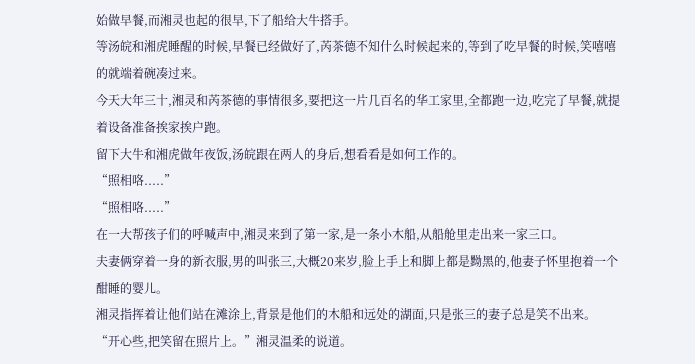始做早餐,而湘灵也起的很早,下了船给大牛搭手。
等汤皖和湘虎睡醒的时候,早餐已经做好了,芮茶德不知什么时候起来的,等到了吃早餐的时候,笑嘻嘻的就端着碗凑过来。
今天大年三十,湘灵和芮茶德的事情很多,要把这一片几百名的华工家里,全都跑一边,吃完了早餐,就提着设备准备挨家挨户跑。
留下大牛和湘虎做年夜饭,汤皖跟在两人的身后,想看看是如何工作的。
“照相咯.....”
“照相咯.....”
在一大帮孩子们的呼喊声中,湘灵来到了第一家,是一条小木船,从船舱里走出来一家三口。
夫妻俩穿着一身的新衣服,男的叫张三,大概20来岁,脸上手上和脚上都是黝黑的,他妻子怀里抱着一个酣睡的婴儿。
湘灵指挥着让他们站在滩涂上,背景是他们的木船和远处的湖面,只是张三的妻子总是笑不出来。
“开心些,把笑留在照片上。”湘灵温柔的说道。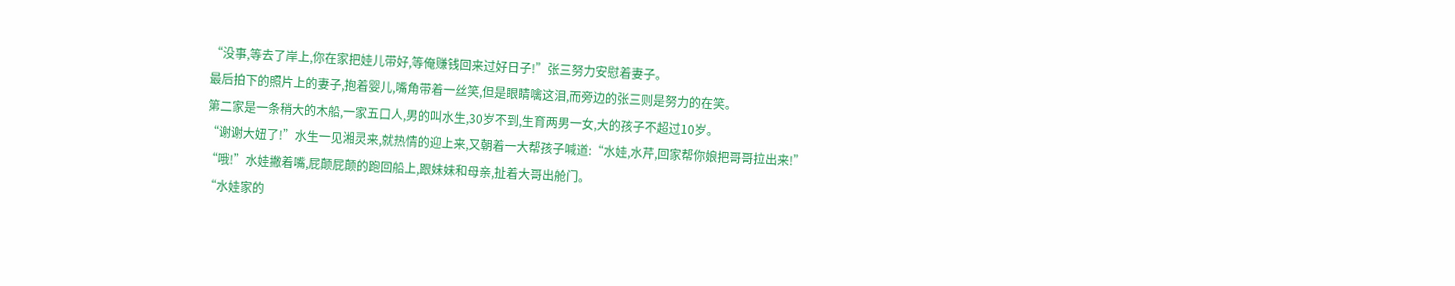“没事,等去了岸上,你在家把娃儿带好,等俺赚钱回来过好日子!”张三努力安慰着妻子。
最后拍下的照片上的妻子,抱着婴儿,嘴角带着一丝笑,但是眼睛噙这泪,而旁边的张三则是努力的在笑。
第二家是一条稍大的木船,一家五口人,男的叫水生,30岁不到,生育两男一女,大的孩子不超过10岁。
“谢谢大妞了!”水生一见湘灵来,就热情的迎上来,又朝着一大帮孩子喊道:“水娃,水芹,回家帮你娘把哥哥拉出来!”
“哦!”水娃撇着嘴,屁颠屁颠的跑回船上,跟妹妹和母亲,扯着大哥出舱门。
“水娃家的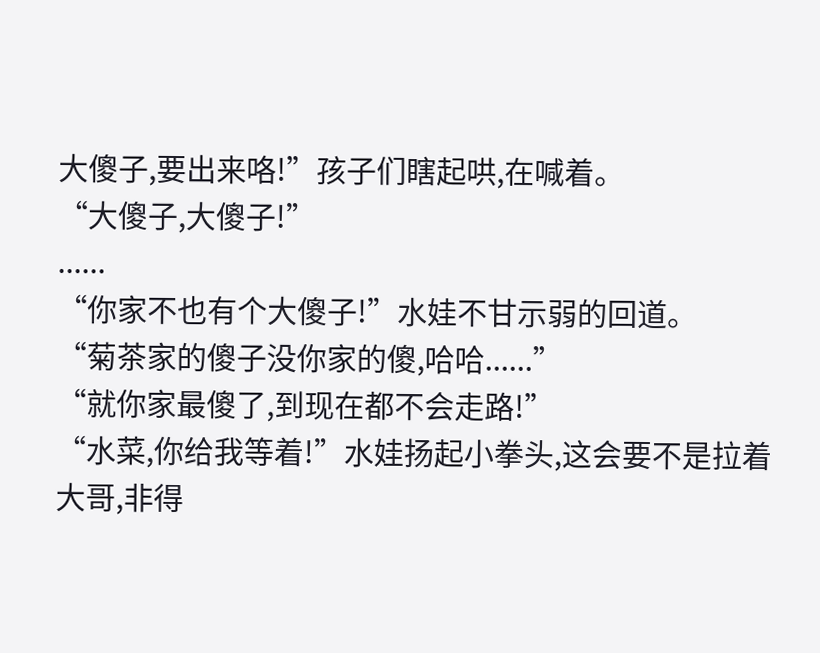大傻子,要出来咯!”孩子们瞎起哄,在喊着。
“大傻子,大傻子!”
......
“你家不也有个大傻子!”水娃不甘示弱的回道。
“菊茶家的傻子没你家的傻,哈哈......”
“就你家最傻了,到现在都不会走路!”
“水菜,你给我等着!”水娃扬起小拳头,这会要不是拉着大哥,非得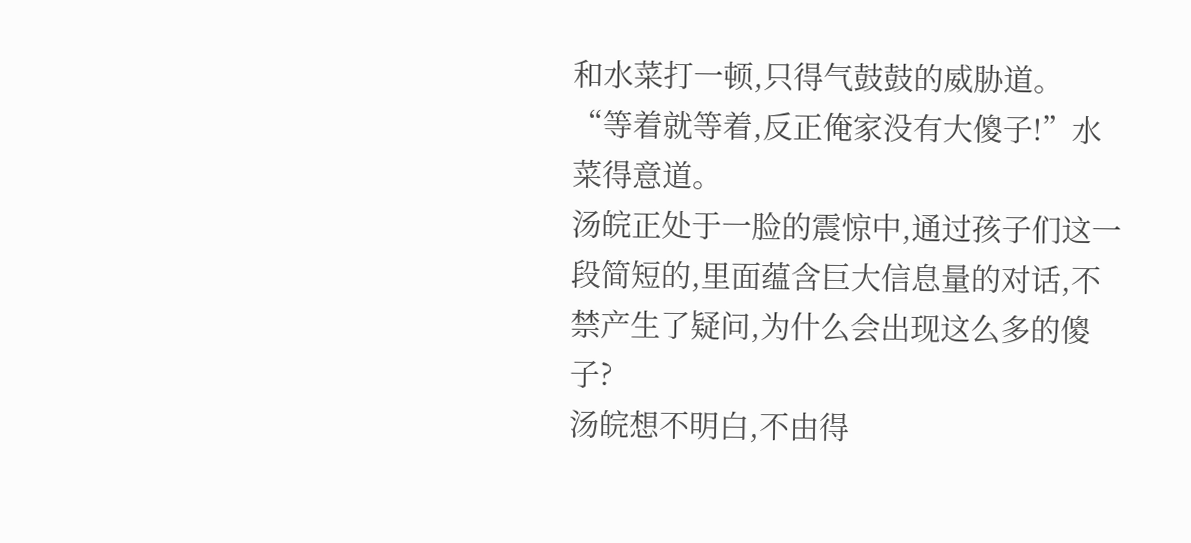和水菜打一顿,只得气鼓鼓的威胁道。
“等着就等着,反正俺家没有大傻子!”水菜得意道。
汤皖正处于一脸的震惊中,通过孩子们这一段简短的,里面蕴含巨大信息量的对话,不禁产生了疑问,为什么会出现这么多的傻子?
汤皖想不明白,不由得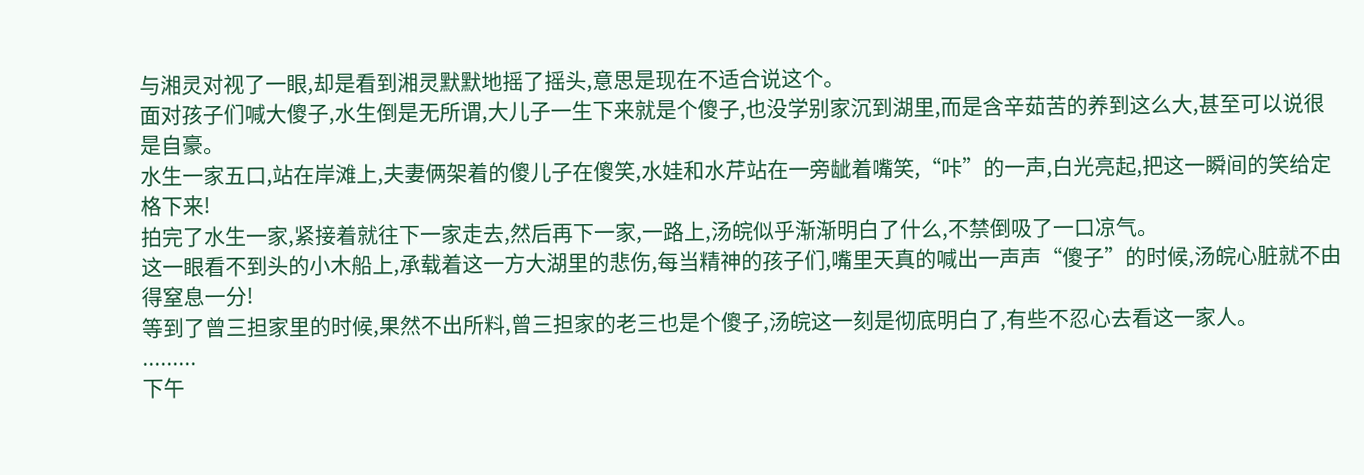与湘灵对视了一眼,却是看到湘灵默默地摇了摇头,意思是现在不适合说这个。
面对孩子们喊大傻子,水生倒是无所谓,大儿子一生下来就是个傻子,也没学别家沉到湖里,而是含辛茹苦的养到这么大,甚至可以说很是自豪。
水生一家五口,站在岸滩上,夫妻俩架着的傻儿子在傻笑,水娃和水芹站在一旁龇着嘴笑,“咔”的一声,白光亮起,把这一瞬间的笑给定格下来!
拍完了水生一家,紧接着就往下一家走去,然后再下一家,一路上,汤皖似乎渐渐明白了什么,不禁倒吸了一口凉气。
这一眼看不到头的小木船上,承载着这一方大湖里的悲伤,每当精神的孩子们,嘴里天真的喊出一声声“傻子”的时候,汤皖心脏就不由得窒息一分!
等到了曾三担家里的时候,果然不出所料,曾三担家的老三也是个傻子,汤皖这一刻是彻底明白了,有些不忍心去看这一家人。
.........
下午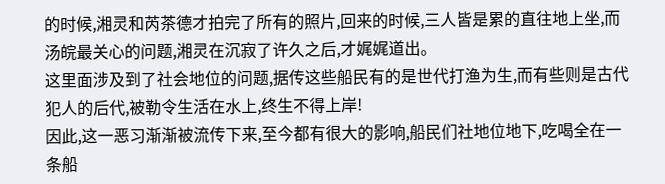的时候,湘灵和芮茶德才拍完了所有的照片,回来的时候,三人皆是累的直往地上坐,而汤皖最关心的问题,湘灵在沉寂了许久之后,才娓娓道出。
这里面涉及到了社会地位的问题,据传这些船民有的是世代打渔为生,而有些则是古代犯人的后代,被勒令生活在水上,终生不得上岸!
因此,这一恶习渐渐被流传下来,至今都有很大的影响,船民们社地位地下,吃喝全在一条船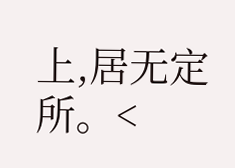上,居无定所。<